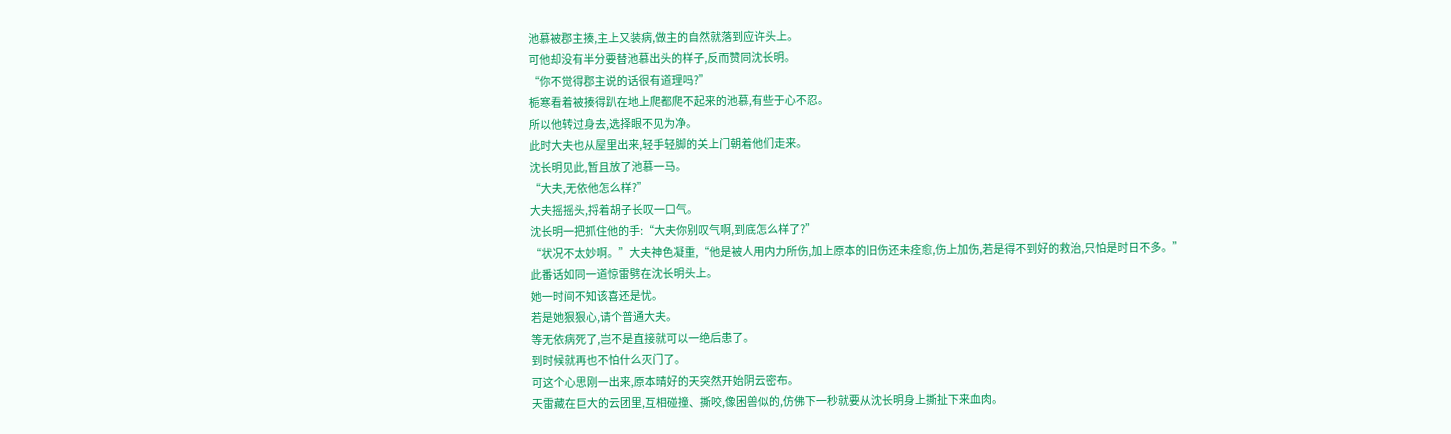池慕被郡主揍,主上又装病,做主的自然就落到应许头上。
可他却没有半分要替池慕出头的样子,反而赞同沈长明。
“你不觉得郡主说的话很有道理吗?”
栀寒看着被揍得趴在地上爬都爬不起来的池慕,有些于心不忍。
所以他转过身去,选择眼不见为净。
此时大夫也从屋里出来,轻手轻脚的关上门朝着他们走来。
沈长明见此,暂且放了池慕一马。
“大夫,无依他怎么样?”
大夫摇摇头,捋着胡子长叹一口气。
沈长明一把抓住他的手:“大夫你别叹气啊,到底怎么样了?”
“状况不太妙啊。”大夫神色凝重,“他是被人用内力所伤,加上原本的旧伤还未痊愈,伤上加伤,若是得不到好的救治,只怕是时日不多。”
此番话如同一道惊雷劈在沈长明头上。
她一时间不知该喜还是忧。
若是她狠狠心,请个普通大夫。
等无依病死了,岂不是直接就可以一绝后患了。
到时候就再也不怕什么灭门了。
可这个心思刚一出来,原本晴好的天突然开始阴云密布。
天雷藏在巨大的云团里,互相碰撞、撕咬,像困兽似的,仿佛下一秒就要从沈长明身上撕扯下来血肉。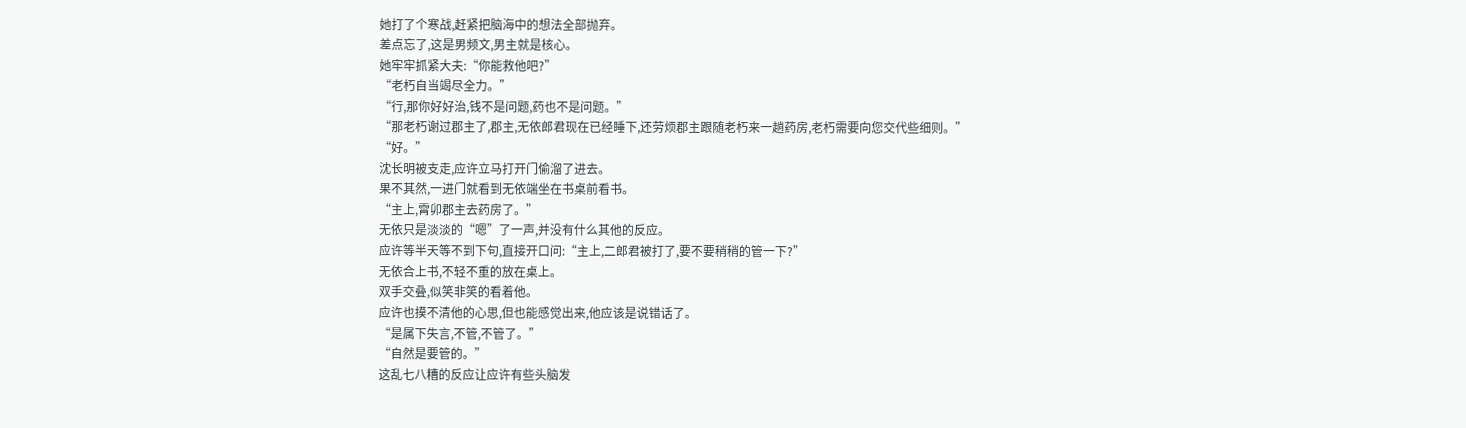她打了个寒战,赶紧把脑海中的想法全部抛弃。
差点忘了,这是男频文,男主就是核心。
她牢牢抓紧大夫:“你能救他吧?”
“老朽自当竭尽全力。”
“行,那你好好治,钱不是问题,药也不是问题。”
“那老朽谢过郡主了,郡主,无依郎君现在已经睡下,还劳烦郡主跟随老朽来一趟药房,老朽需要向您交代些细则。”
“好。”
沈长明被支走,应许立马打开门偷溜了进去。
果不其然,一进门就看到无依端坐在书桌前看书。
“主上,霄卯郡主去药房了。”
无依只是淡淡的“嗯”了一声,并没有什么其他的反应。
应许等半天等不到下句,直接开口问:“主上,二郎君被打了,要不要稍稍的管一下?”
无依合上书,不轻不重的放在桌上。
双手交叠,似笑非笑的看着他。
应许也摸不清他的心思,但也能感觉出来,他应该是说错话了。
“是属下失言,不管,不管了。”
“自然是要管的。”
这乱七八糟的反应让应许有些头脑发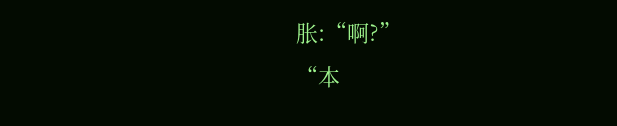胀:“啊?”
“本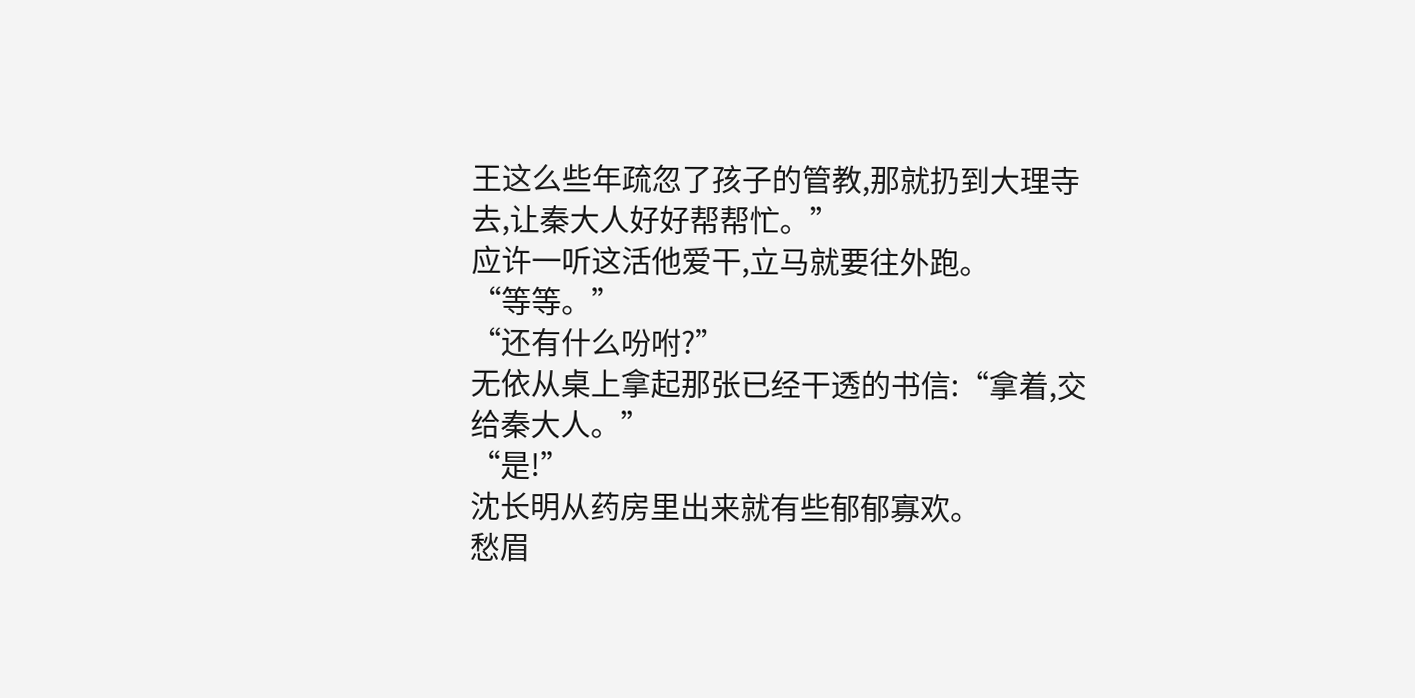王这么些年疏忽了孩子的管教,那就扔到大理寺去,让秦大人好好帮帮忙。”
应许一听这活他爱干,立马就要往外跑。
“等等。”
“还有什么吩咐?”
无依从桌上拿起那张已经干透的书信:“拿着,交给秦大人。”
“是!”
沈长明从药房里出来就有些郁郁寡欢。
愁眉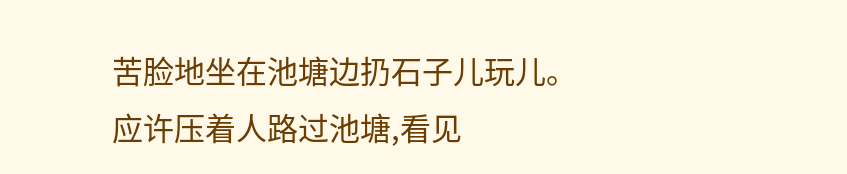苦脸地坐在池塘边扔石子儿玩儿。
应许压着人路过池塘,看见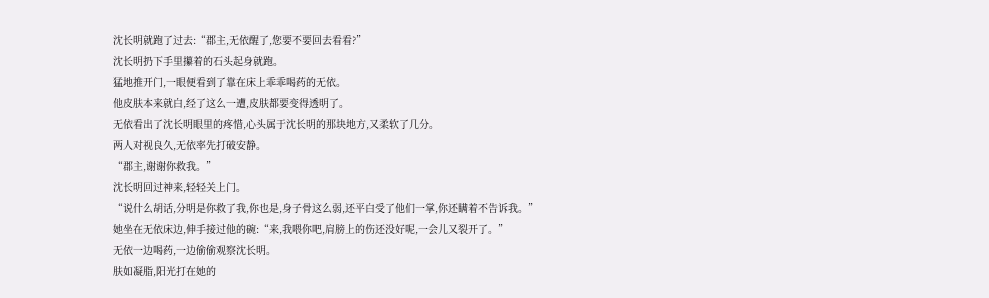沈长明就跑了过去:“郡主,无依醒了,您要不要回去看看?”
沈长明扔下手里攥着的石头起身就跑。
猛地推开门,一眼便看到了靠在床上乖乖喝药的无依。
他皮肤本来就白,经了这么一遭,皮肤都要变得透明了。
无依看出了沈长明眼里的疼惜,心头属于沈长明的那块地方,又柔软了几分。
两人对视良久,无依率先打破安静。
“郡主,谢谢你救我。”
沈长明回过神来,轻轻关上门。
“说什么胡话,分明是你救了我,你也是,身子骨这么弱,还平白受了他们一掌,你还瞒着不告诉我。”
她坐在无依床边,伸手接过他的碗:“来,我喂你吧,肩膀上的伤还没好呢,一会儿又裂开了。”
无依一边喝药,一边偷偷观察沈长明。
肤如凝脂,阳光打在她的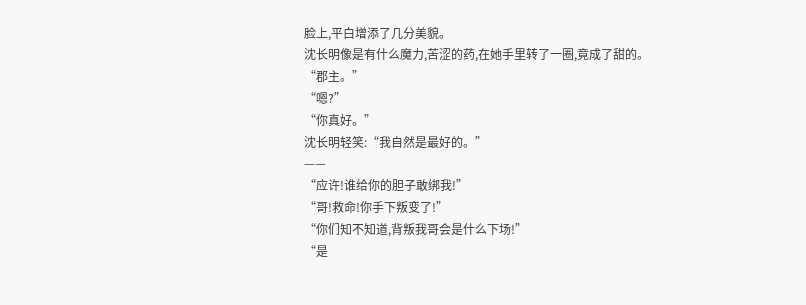脸上,平白增添了几分美貌。
沈长明像是有什么魔力,苦涩的药,在她手里转了一圈,竟成了甜的。
“郡主。”
“嗯?”
“你真好。”
沈长明轻笑:“我自然是最好的。”
——
“应许!谁给你的胆子敢绑我!”
“哥!救命!你手下叛变了!”
“你们知不知道,背叛我哥会是什么下场!”
“是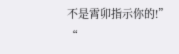不是霄卯指示你的!”
“